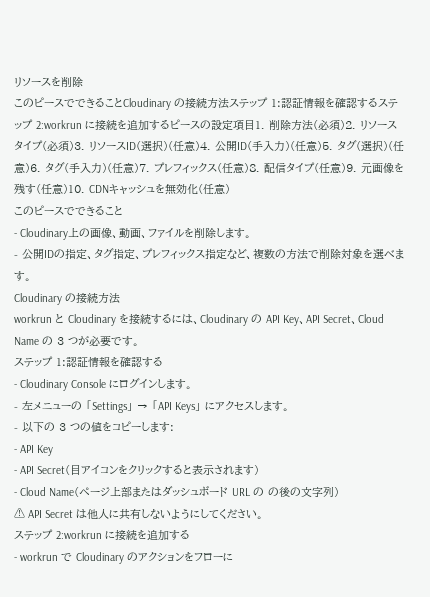リソースを削除
このピースでできることCloudinary の接続方法ステップ 1:認証情報を確認するステップ 2:workrun に接続を追加するピースの設定項目1. 削除方法(必須)2. リソースタイプ(必須)3. リソースID(選択)(任意)4. 公開ID(手入力)(任意)5. タグ(選択)(任意)6. タグ(手入力)(任意)7. プレフィックス(任意)8. 配信タイプ(任意)9. 元画像を残す(任意)10. CDNキャッシュを無効化(任意)
このピースでできること
- Cloudinary上の画像、動画、ファイルを削除します。
- 公開IDの指定、タグ指定、プレフィックス指定など、複数の方法で削除対象を選べます。
Cloudinary の接続方法
workrun と Cloudinary を接続するには、Cloudinary の API Key、API Secret、Cloud Name の 3 つが必要です。
ステップ 1:認証情報を確認する
- Cloudinary Console にログインします。
- 左メニューの 「Settings」 → 「API Keys」 にアクセスします。
- 以下の 3 つの値をコピーします:
- API Key
- API Secret(目アイコンをクリックすると表示されます)
- Cloud Name(ページ上部またはダッシュボード URL の の後の文字列)
⚠ API Secret は他人に共有しないようにしてください。
ステップ 2:workrun に接続を追加する
- workrun で Cloudinary のアクションをフローに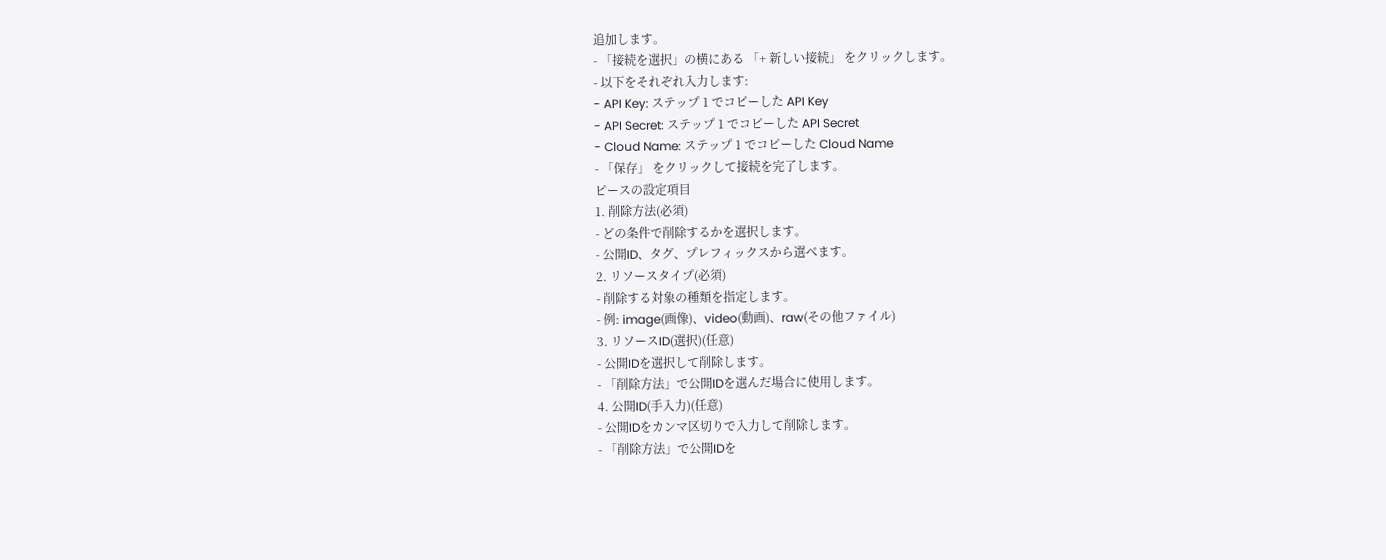追加します。
- 「接続を選択」の横にある 「+ 新しい接続」 をクリックします。
- 以下をそれぞれ入力します:
- API Key: ステップ 1 でコピーした API Key
- API Secret: ステップ 1 でコピーした API Secret
- Cloud Name: ステップ 1 でコピーした Cloud Name
- 「保存」 をクリックして接続を完了します。
ピースの設定項目
1. 削除方法(必須)
- どの条件で削除するかを選択します。
- 公開ID、タグ、プレフィックスから選べます。
2. リソースタイプ(必須)
- 削除する対象の種類を指定します。
- 例: image(画像)、video(動画)、raw(その他ファイル)
3. リソースID(選択)(任意)
- 公開IDを選択して削除します。
- 「削除方法」で公開IDを選んだ場合に使用します。
4. 公開ID(手入力)(任意)
- 公開IDをカンマ区切りで入力して削除します。
- 「削除方法」で公開IDを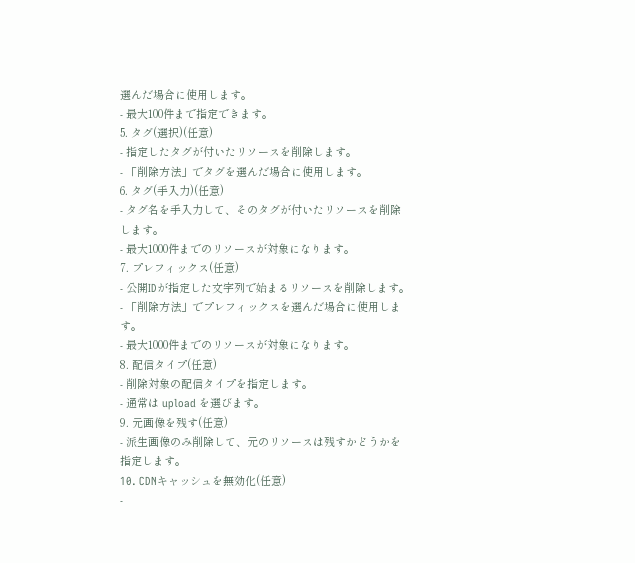選んだ場合に使用します。
- 最大100件まで指定できます。
5. タグ(選択)(任意)
- 指定したタグが付いたリソースを削除します。
- 「削除方法」でタグを選んだ場合に使用します。
6. タグ(手入力)(任意)
- タグ名を手入力して、そのタグが付いたリソースを削除します。
- 最大1000件までのリソースが対象になります。
7. プレフィックス(任意)
- 公開IDが指定した文字列で始まるリソースを削除します。
- 「削除方法」でプレフィックスを選んだ場合に使用します。
- 最大1000件までのリソースが対象になります。
8. 配信タイプ(任意)
- 削除対象の配信タイプを指定します。
- 通常は upload を選びます。
9. 元画像を残す(任意)
- 派生画像のみ削除して、元のリソースは残すかどうかを指定します。
10. CDNキャッシュを無効化(任意)
-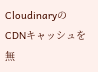CloudinaryのCDNキャッシュを無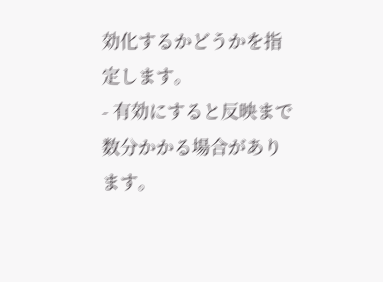効化するかどうかを指定します。
- 有効にすると反映まで数分かかる場合があります。